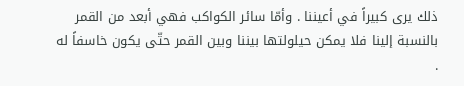ذلك يرى كبيراً في أعيننا . وأمّا سائر الكواكب فهي أبعد من القمر بالنسبة إلينا فلا يمكن حيلولتها بيننا وبين القمر حتّى يكون خاسفاً له .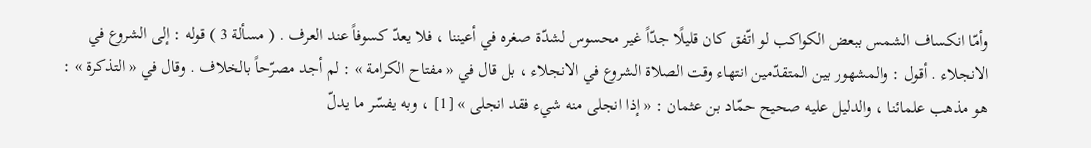وأمّا انكساف الشمس ببعض الكواكب لو اتّفق كان قليلًا جدّاً غير محسوس لشدّة صغره في أعيننا ، فلا يعدّ كسوفاً عند العرف . ( مسألة 3 ) قوله : إلى الشروع في الانجلاء . أقول : والمشهور بين المتقدّمين انتهاء وقت الصلاة الشروع في الانجلاء ، بل قال في « مفتاح الكرامة » : لم أجد مصرّحاً بالخلاف . وقال في « التذكرة » : هو مذهب علمائنا ، والدليل عليه صحيح حمّاد بن عثمان : « إذا انجلى منه شيء فقد انجلى » [1] ، وبه يفسّر ما يدلّ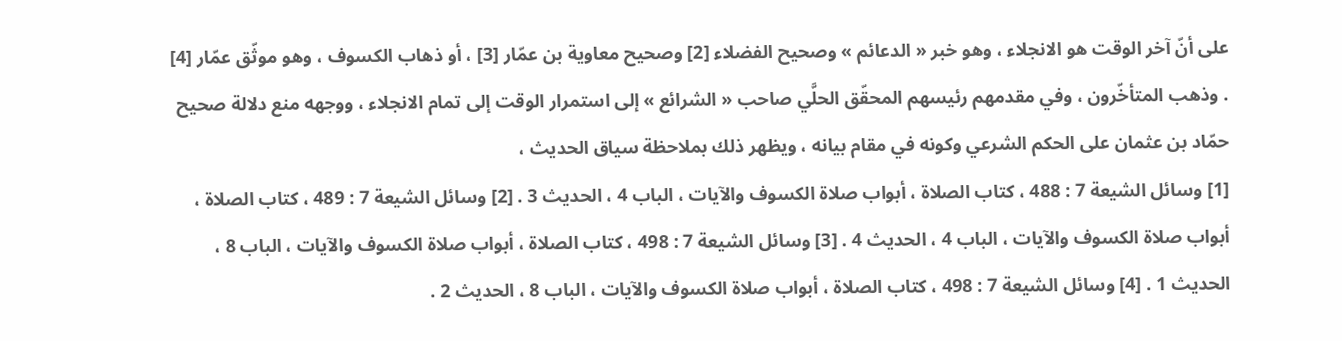على أنّ آخر الوقت هو الانجلاء ، وهو خبر « الدعائم » وصحيح الفضلاء [2] وصحيح معاوية بن عمّار [3] ، أو ذهاب الكسوف ، وهو موثّق عمّار [4] . وذهب المتأخّرون ، وفي مقدمهم رئيسهم المحقّق الحلَّي صاحب « الشرائع » إلى استمرار الوقت إلى تمام الانجلاء ، ووجهه منع دلالة صحيح حمّاد بن عثمان على الحكم الشرعي وكونه في مقام بيانه ، ويظهر ذلك بملاحظة سياق الحديث ،
[1] وسائل الشيعة 7 : 488 ، كتاب الصلاة ، أبواب صلاة الكسوف والآيات ، الباب 4 ، الحديث 3 . [2] وسائل الشيعة 7 : 489 ، كتاب الصلاة ، أبواب صلاة الكسوف والآيات ، الباب 4 ، الحديث 4 . [3] وسائل الشيعة 7 : 498 ، كتاب الصلاة ، أبواب صلاة الكسوف والآيات ، الباب 8 ، الحديث 1 . [4] وسائل الشيعة 7 : 498 ، كتاب الصلاة ، أبواب صلاة الكسوف والآيات ، الباب 8 ، الحديث 2 .